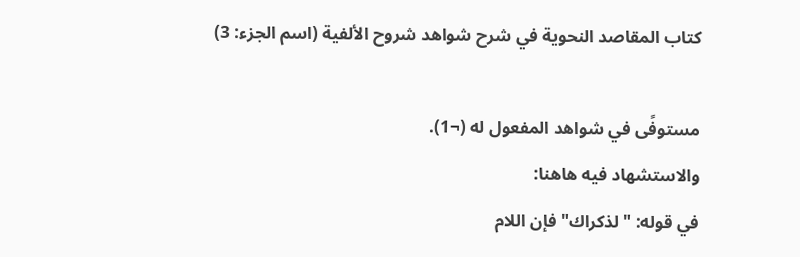كتاب المقاصد النحوية في شرح شواهد شروح الألفية (اسم الجزء: 3)

مستوفًى في شواهد المفعول له (¬1).
والاستشهاد فيه هاهنا:
في قوله: "لذكراك" فإن اللام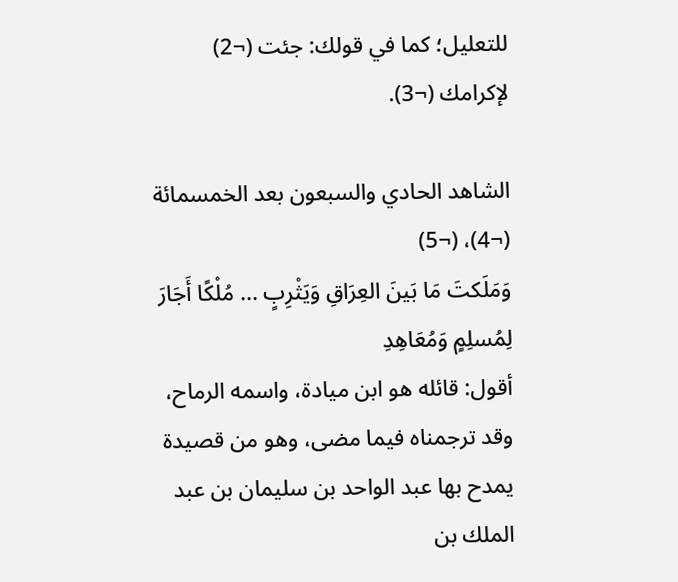للتعليل؛ كما في قولك: جئت (¬2) لإكرامك (¬3).

الشاهد الحادي والسبعون بعد الخمسمائة (¬4)، (¬5)
وَمَلَكتَ مَا بَينَ العِرَاقِ وَيَثْرِبٍ ... مُلْكًا أَجَارَ لِمُسلِمٍ وَمُعَاهِدِ
أقول: قائله هو ابن ميادة، واسمه الرماح، وقد ترجمناه فيما مضى، وهو من قصيدة يمدح بها عبد الواحد بن سليمان بن عبد الملك بن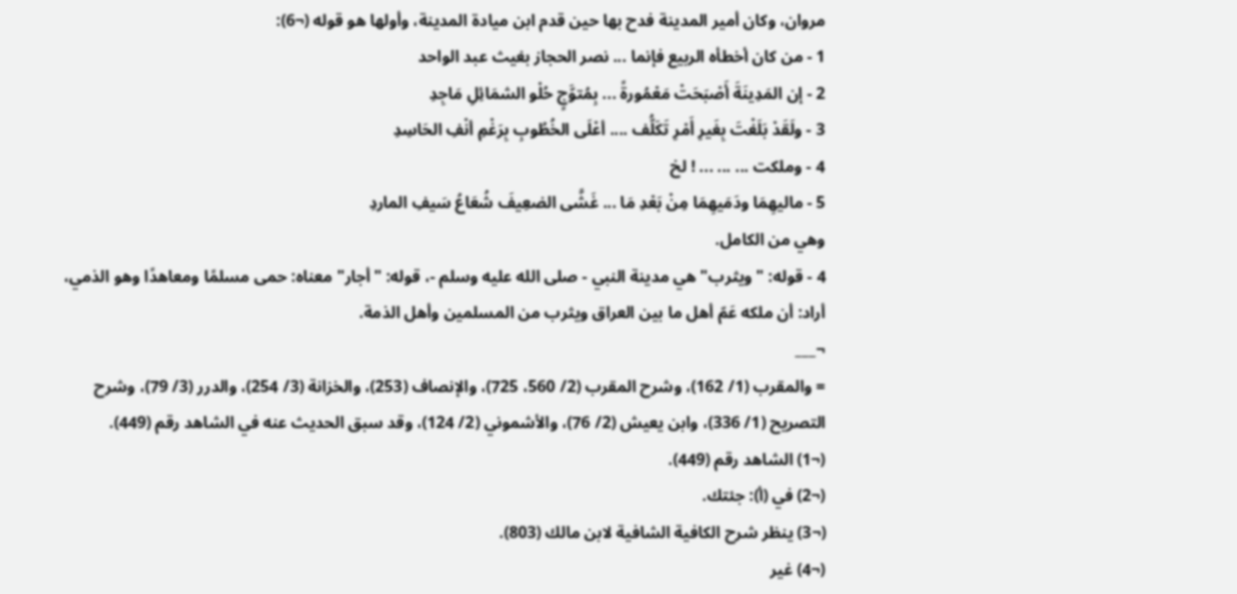مروان، وكان أمير المدينة فدح بها حين قدم ابن ميادة المدينة، وأولها هو قوله (¬6):
1 - من كان أخطأه الربيع فإنما ... نصر الحجاز بغيث عبد الواحد
2 - إن المَدِينَةَ أَصْبَحَتْ مَعْمُورةً ... بِمُتوَّجٍ حُلْو الشمَائِلِ مَاجِدِ
3 - ولَقَدْ بَلَغْتَ بِغَيرِ أَمْرِ تَكَلُّف .... أعْلَى الخُطُوبِ بِرَغْمِ أنْفِ الحَاسِدِ
4 - وملكت ... ... ... ! لخ
5 - ماليهِمَا ودَمَيهِمَا مِنْ بَعْدِ مَا ... غَشَّى الضعِيفَ شُعَاعُ سَيفِ الماردِ
وهي من الكامل.
4 - قوله: "ويثرب" هي مدينة النبي - صلى الله عليه وسلم -، قوله: "أجار" معناه: حمى مسلمًا ومعاهدًا وهو الذمي، أراد: أن ملكه عَمّ أهل ما بين العراق ويثرب من المسلمين وأهل الذمة.
¬___
= والمقرب (1/ 162)، وشرح المقرب (2/ 560، 725)، والإنصاف (253)، والخزانة (3/ 254)، والدرر (3/ 79)، وشرح التصريح (1/ 336)، وابن يعيش (2/ 76)، والأشموني (2/ 124)، وقد سبق الحديث عنه في الشاهد رقم (449).
(¬1) الشاهد رقم (449).
(¬2) في (أ): جئتك.
(¬3) ينظر شرح الكافية الشافية لابن مالك (803).
(¬4) غير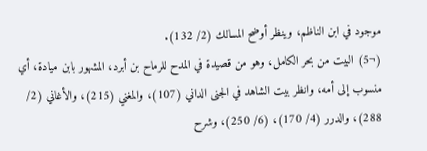موجود في ابن الناظم، وينظر أوضح المسالك (2/ 132).
(¬5) البيت من بحر الكامل، وهو من قصيدة في المدح للرماح بن أبرد، المشهور بابن ميادة، أي منسوب إلى أمه، وانظر بيت الشاهد في الجنى الداني (107)، والمغني (215)، والأغاني (2/ 288)، والدرر (4/ 170)، (6/ 250)، وشرح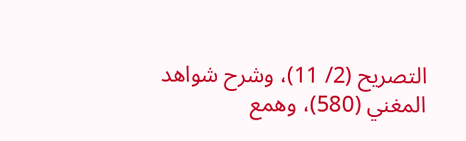التصريح (2/ 11)، وشرح شواهد المغني (580)، وهمع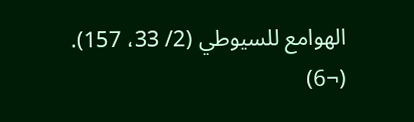الهوامع للسيوطي (2/ 33، 157).
(¬6)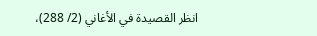انظر القصيدة في الأغاني (2/ 288)،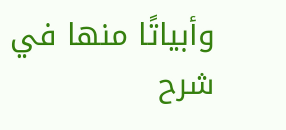وأبياتًا منها في شرح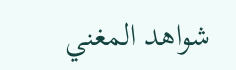شواهد المغني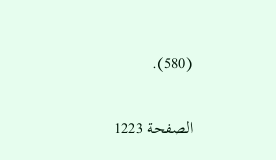(580).

الصفحة 1223